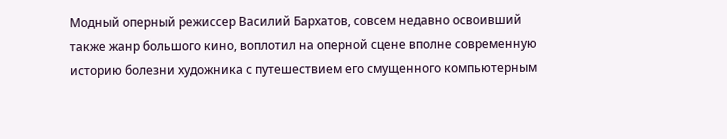Модный оперный режиссер Василий Бархатов, совсем недавно освоивший также жанр большого кино, воплотил на оперной сцене вполне современную историю болезни художника с путешествием его смущенного компьютерным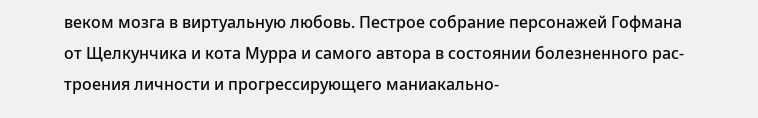веком мозга в виртуальную любовь. Пестрое собрание персонажей Гофмана от Щелкунчика и кота Мурра и самого автора в состоянии болезненного рас-троения личности и прогрессирующего маниакально-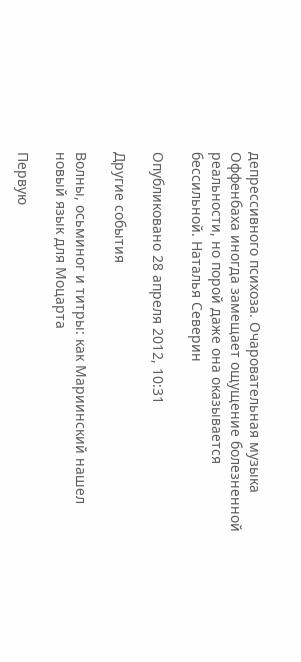депрессивного психоза. Очаровательная музыка Оффенбаха иногда замещает ощущение болезненной реальности, но порой даже она оказывается бессильной. Наталья Северин

Опубликовано 28 апреля 2012, 10:31

Другие события

Волны, осьминог и титры: как Мариинский нашел новый язык для Моцарта

Первую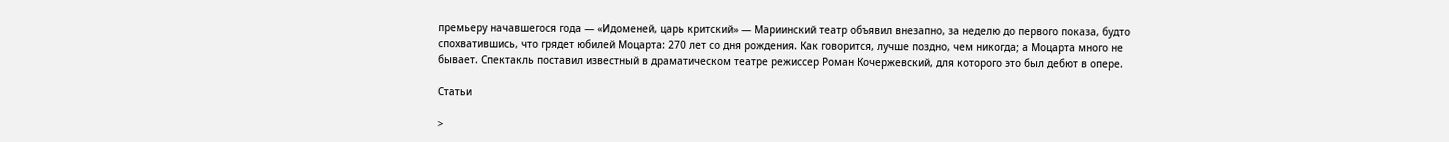премьеру начавшегося года — «Идоменей, царь критский» — Мариинский театр объявил внезапно, за неделю до первого показа, будто спохватившись, что грядет юбилей Моцарта: 270 лет со дня рождения. Как говорится, лучше поздно, чем никогда; а Моцарта много не бывает. Спектакль поставил известный в драматическом театре режиссер Роман Кочержевский, для которого это был дебют в опере.

Статьи

>